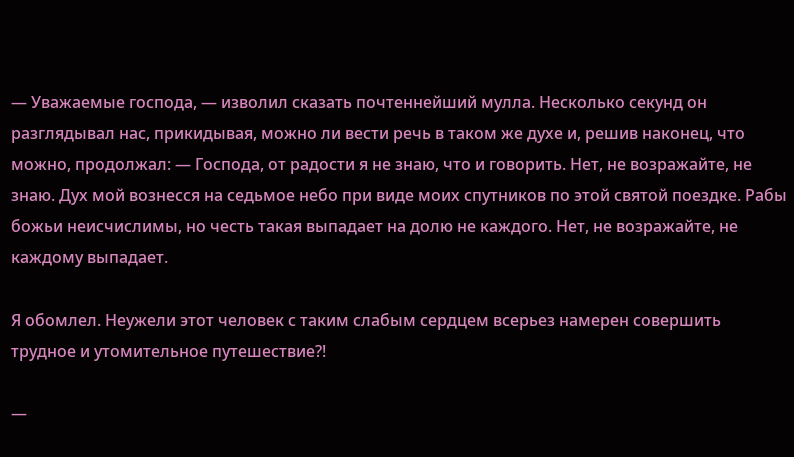― Уважаемые господа, ― изволил сказать почтеннейший мулла. Несколько секунд он разглядывал нас, прикидывая, можно ли вести речь в таком же духе и, решив наконец, что можно, продолжал: ― Господа, от радости я не знаю, что и говорить. Нет, не возражайте, не знаю. Дух мой вознесся на седьмое небо при виде моих спутников по этой святой поездке. Рабы божьи неисчислимы, но честь такая выпадает на долю не каждого. Нет, не возражайте, не каждому выпадает.

Я обомлел. Неужели этот человек с таким слабым сердцем всерьез намерен совершить трудное и утомительное путешествие?!

―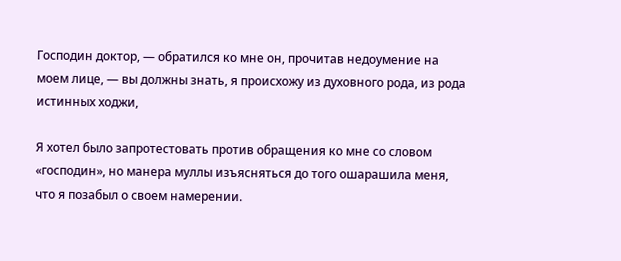Господин доктор, ― обратился ко мне он, прочитав недоумение на моем лице, ― вы должны знать, я происхожу из духовного рода, из рода истинных ходжи,

Я хотел было запротестовать против обращения ко мне со словом «господин», но манера муллы изъясняться до того ошарашила меня, что я позабыл о своем намерении.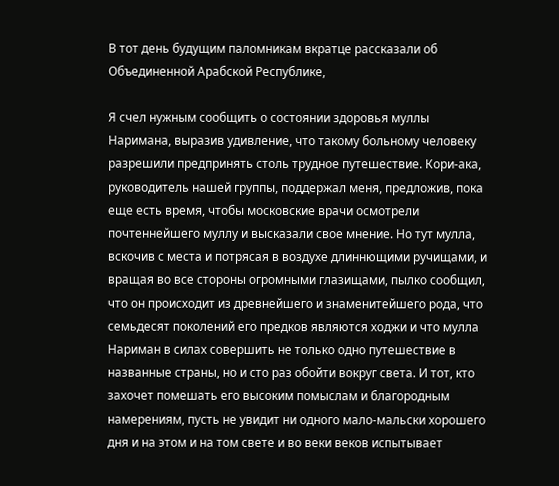В тот день будущим паломникам вкратце рассказали об Объединенной Арабской Республике,

Я счел нужным сообщить о состоянии здоровья муллы Наримана, выразив удивление, что такому больному человеку разрешили предпринять столь трудное путешествие. Кори-ака, руководитель нашей группы, поддержал меня, предложив, пока еще есть время, чтобы московские врачи осмотрели почтеннейшего муллу и высказали свое мнение. Но тут мулла, вскочив с места и потрясая в воздухе длиннющими ручищами, и вращая во все стороны огромными глазищами, пылко сообщил, что он происходит из древнейшего и знаменитейшего рода, что семьдесят поколений его предков являются ходжи и что мулла Нариман в силах совершить не только одно путешествие в названные страны, но и сто раз обойти вокруг света. И тот, кто захочет помешать его высоким помыслам и благородным намерениям, пусть не увидит ни одного мало-мальски хорошего дня и на этом и на том свете и во веки веков испытывает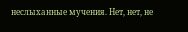неслыханные мучения. Нет, нет, не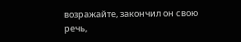возражайте, закончил он свою речь,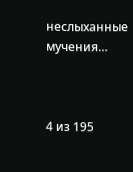неслыханные мучения…



4 из 195